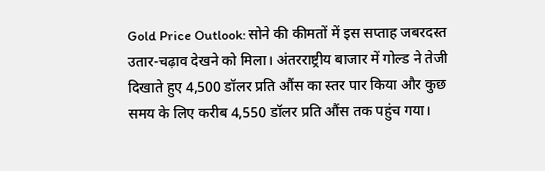Gold Price Outlook: सोने की कीमतों में इस सप्ताह जबरदस्त उतार-चढ़ाव देखने को मिला। अंतरराष्ट्रीय बाजार में गोल्ड ने तेजी दिखाते हुए 4,500 डॉलर प्रति औंस का स्तर पार किया और कुछ समय के लिए करीब 4,550 डॉलर प्रति औंस तक पहुंच गया।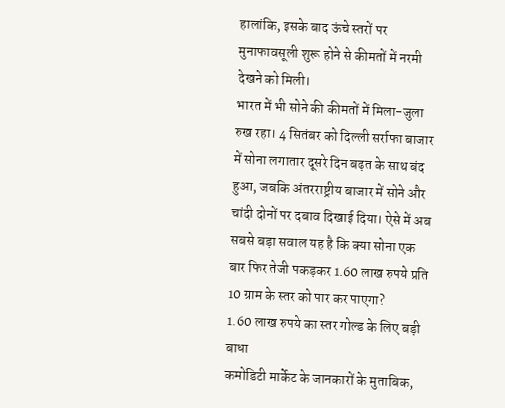हालांकि, इसके बाद ऊंचे स्तरों पर मुनाफावसूली शुरू होने से कीमतों में नरमी देखने को मिली।
भारत में भी सोने की कीमतों में मिला-जुला रुख रहा। 4 सितंबर को दिल्ली सर्राफा बाजार में सोना लगातार दूसरे दिन बढ़त के साथ बंद हुआ, जबकि अंतरराष्ट्रीय बाजार में सोने और चांदी दोनों पर दबाव दिखाई दिया। ऐसे में अब सबसे बड़ा सवाल यह है कि क्या सोना एक बार फिर तेजी पकड़कर 1.60 लाख रुपये प्रति 10 ग्राम के स्तर को पार कर पाएगा?
1.60 लाख रुपये का स्तर गोल्ड के लिए बड़ी बाधा
कमोडिटी मार्केट के जानकारों के मुताबिक,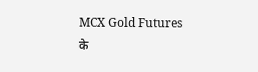MCX Gold Futures के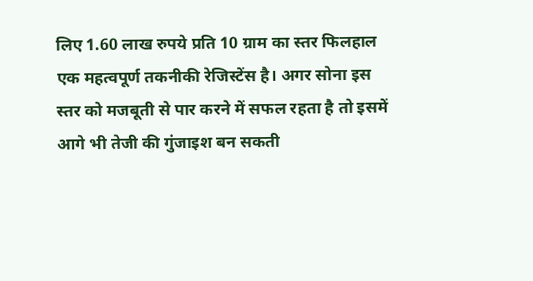लिए 1.60 लाख रुपये प्रति 10 ग्राम का स्तर फिलहाल एक महत्वपूर्ण तकनीकी रेजिस्टेंस है। अगर सोना इस स्तर को मजबूती से पार करने में सफल रहता है तो इसमें आगे भी तेजी की गुंजाइश बन सकती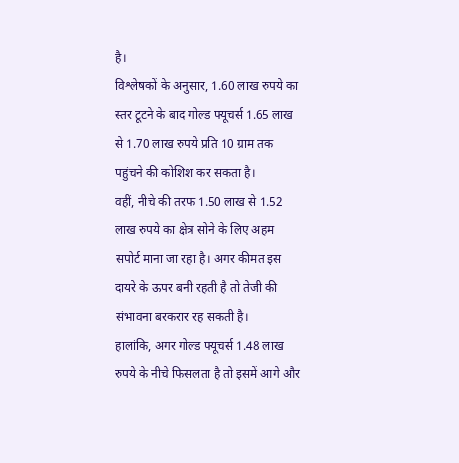है।
विश्लेषकों के अनुसार, 1.60 लाख रुपये का स्तर टूटने के बाद गोल्ड फ्यूचर्स 1.65 लाख से 1.70 लाख रुपये प्रति 10 ग्राम तक पहुंचने की कोशिश कर सकता है।
वहीं, नीचे की तरफ 1.50 लाख से 1.52 लाख रुपये का क्षेत्र सोने के लिए अहम सपोर्ट माना जा रहा है। अगर कीमत इस दायरे के ऊपर बनी रहती है तो तेजी की संभावना बरकरार रह सकती है।
हालांकि, अगर गोल्ड फ्यूचर्स 1.48 लाख रुपये के नीचे फिसलता है तो इसमें आगे और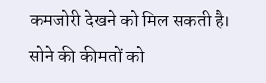कमजोरी देखने को मिल सकती है।
सोने की कीमतों को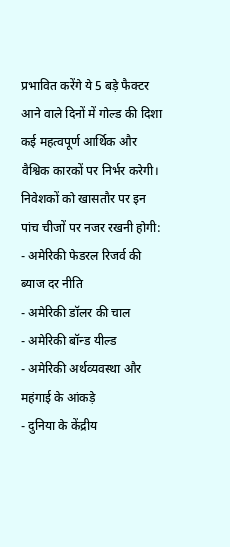प्रभावित करेंगे ये 5 बड़े फैक्टर
आने वाले दिनों में गोल्ड की दिशा कई महत्वपूर्ण आर्थिक और वैश्विक कारकों पर निर्भर करेगी। निवेशकों को खासतौर पर इन पांच चीजों पर नजर रखनी होगी:
- अमेरिकी फेडरल रिजर्व की ब्याज दर नीति
- अमेरिकी डॉलर की चाल
- अमेरिकी बॉन्ड यील्ड
- अमेरिकी अर्थव्यवस्था और महंगाई के आंकड़े
- दुनिया के केंद्रीय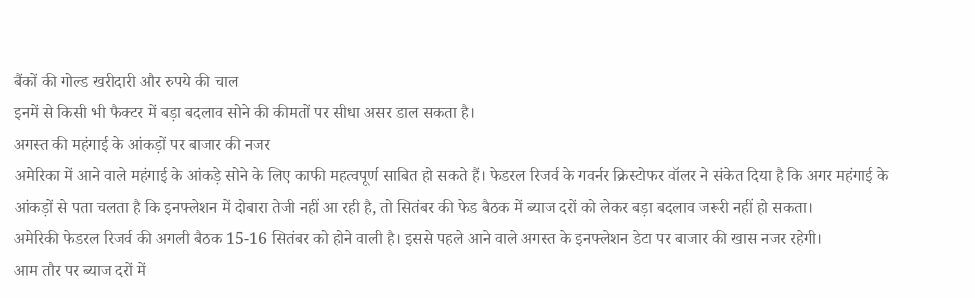बैंकों की गोल्ड खरीदारी और रुपये की चाल
इनमें से किसी भी फैक्टर में बड़ा बदलाव सोने की कीमतों पर सीधा असर डाल सकता है।
अगस्त की महंगाई के आंकड़ों पर बाजार की नजर
अमेरिका में आने वाले महंगाई के आंकड़े सोने के लिए काफी महत्वपूर्ण साबित हो सकते हैं। फेडरल रिजर्व के गवर्नर क्रिस्टोफर वॉलर ने संकेत दिया है कि अगर महंगाई के आंकड़ों से पता चलता है कि इनफ्लेशन में दोबारा तेजी नहीं आ रही है, तो सितंबर की फेड बैठक में ब्याज दरों को लेकर बड़ा बदलाव जरूरी नहीं हो सकता।
अमेरिकी फेडरल रिजर्व की अगली बैठक 15-16 सितंबर को होने वाली है। इससे पहले आने वाले अगस्त के इनफ्लेशन डेटा पर बाजार की खास नजर रहेगी।
आम तौर पर ब्याज दरों में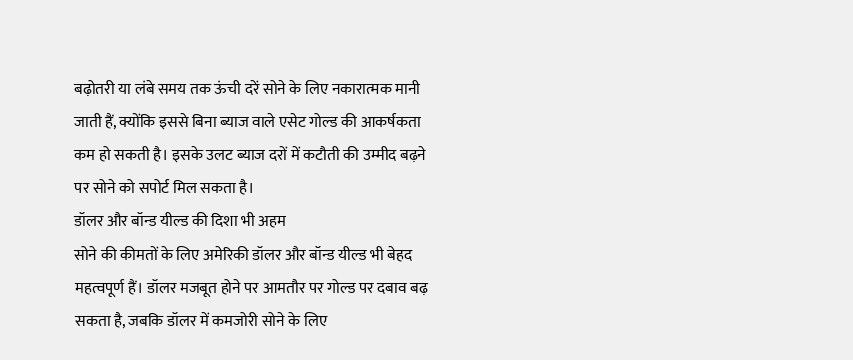बढ़ोतरी या लंबे समय तक ऊंची दरें सोने के लिए नकारात्मक मानी जाती हैं, क्योंकि इससे बिना ब्याज वाले एसेट गोल्ड की आकर्षकता कम हो सकती है। इसके उलट ब्याज दरों में कटौती की उम्मीद बढ़ने पर सोने को सपोर्ट मिल सकता है।
डॉलर और बॉन्ड यील्ड की दिशा भी अहम
सोने की कीमतों के लिए अमेरिकी डॉलर और बॉन्ड यील्ड भी बेहद महत्वपूर्ण हैं। डॉलर मजबूत होने पर आमतौर पर गोल्ड पर दबाव बढ़ सकता है, जबकि डॉलर में कमजोरी सोने के लिए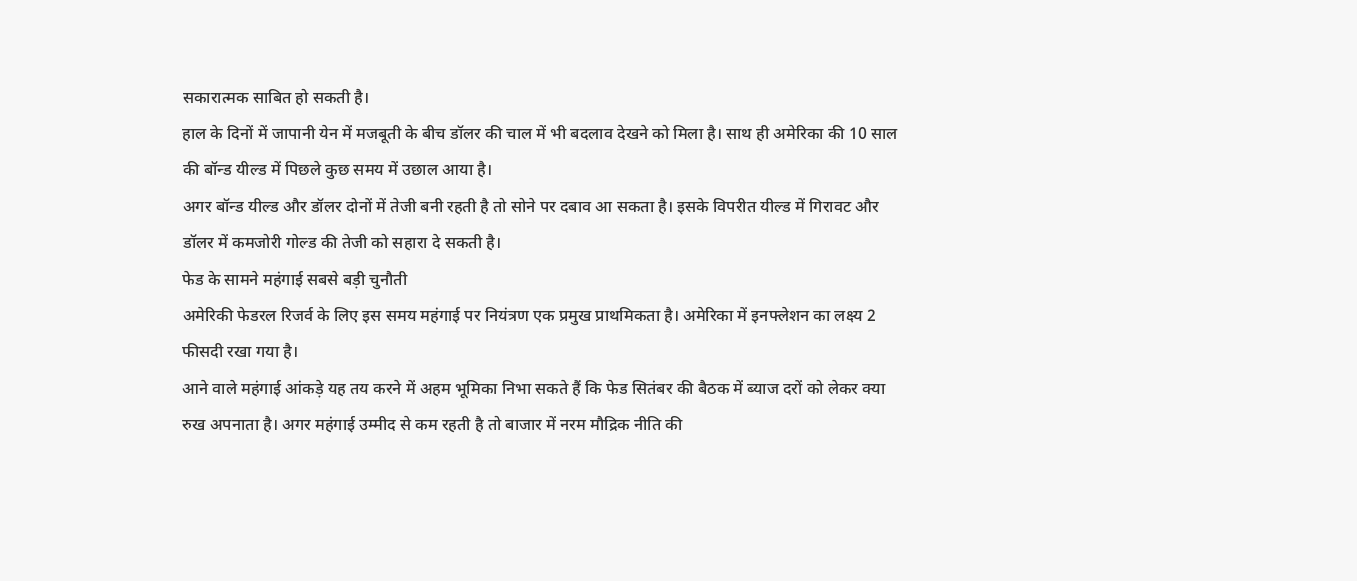सकारात्मक साबित हो सकती है।
हाल के दिनों में जापानी येन में मजबूती के बीच डॉलर की चाल में भी बदलाव देखने को मिला है। साथ ही अमेरिका की 10 साल की बॉन्ड यील्ड में पिछले कुछ समय में उछाल आया है।
अगर बॉन्ड यील्ड और डॉलर दोनों में तेजी बनी रहती है तो सोने पर दबाव आ सकता है। इसके विपरीत यील्ड में गिरावट और डॉलर में कमजोरी गोल्ड की तेजी को सहारा दे सकती है।
फेड के सामने महंगाई सबसे बड़ी चुनौती
अमेरिकी फेडरल रिजर्व के लिए इस समय महंगाई पर नियंत्रण एक प्रमुख प्राथमिकता है। अमेरिका में इनफ्लेशन का लक्ष्य 2 फीसदी रखा गया है।
आने वाले महंगाई आंकड़े यह तय करने में अहम भूमिका निभा सकते हैं कि फेड सितंबर की बैठक में ब्याज दरों को लेकर क्या रुख अपनाता है। अगर महंगाई उम्मीद से कम रहती है तो बाजार में नरम मौद्रिक नीति की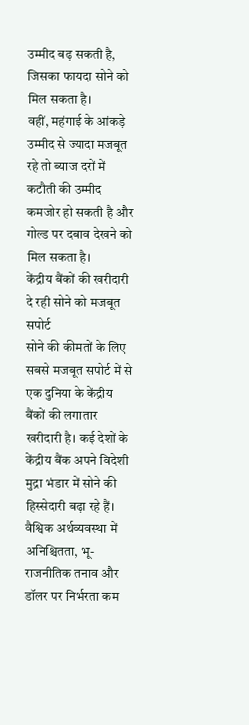उम्मीद बढ़ सकती है, जिसका फायदा सोने को मिल सकता है।
वहीं, महंगाई के आंकड़े उम्मीद से ज्यादा मजबूत रहे तो ब्याज दरों में कटौती की उम्मीद कमजोर हो सकती है और गोल्ड पर दबाव देखने को मिल सकता है।
केंद्रीय बैंकों की खरीदारी दे रही सोने को मजबूत सपोर्ट
सोने की कीमतों के लिए सबसे मजबूत सपोर्ट में से एक दुनिया के केंद्रीय बैंकों की लगातार खरीदारी है। कई देशों के केंद्रीय बैंक अपने विदेशी मुद्रा भंडार में सोने की हिस्सेदारी बढ़ा रहे हैं।
वैश्विक अर्थव्यवस्था में अनिश्चितता, भू-राजनीतिक तनाव और डॉलर पर निर्भरता कम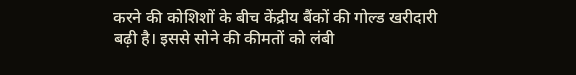करने की कोशिशों के बीच केंद्रीय बैंकों की गोल्ड खरीदारी बढ़ी है। इससे सोने की कीमतों को लंबी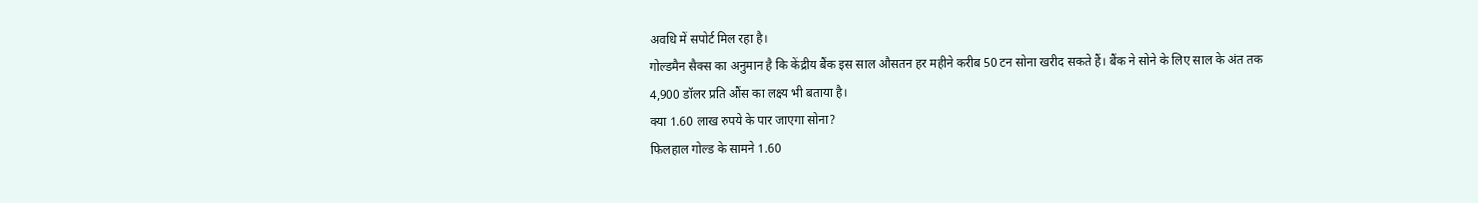अवधि में सपोर्ट मिल रहा है।
गोल्डमैन सैक्स का अनुमान है कि केंद्रीय बैंक इस साल औसतन हर महीने करीब 50 टन सोना खरीद सकते हैं। बैंक ने सोने के लिए साल के अंत तक 4,900 डॉलर प्रति औंस का लक्ष्य भी बताया है।
क्या 1.60 लाख रुपये के पार जाएगा सोना?
फिलहाल गोल्ड के सामने 1.60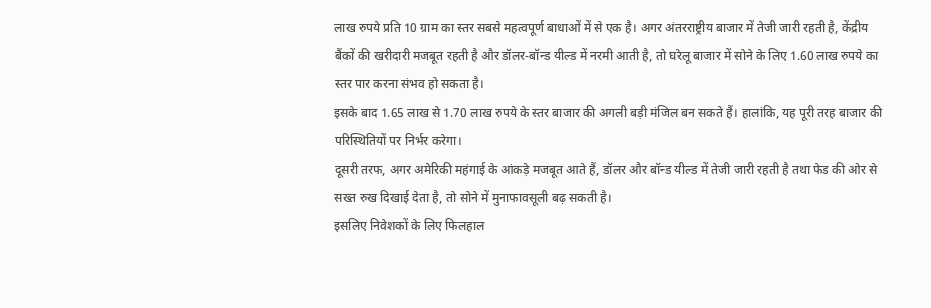लाख रुपये प्रति 10 ग्राम का स्तर सबसे महत्वपूर्ण बाधाओं में से एक है। अगर अंतरराष्ट्रीय बाजार में तेजी जारी रहती है, केंद्रीय बैंकों की खरीदारी मजबूत रहती है और डॉलर-बॉन्ड यील्ड में नरमी आती है, तो घरेलू बाजार में सोने के लिए 1.60 लाख रुपये का स्तर पार करना संभव हो सकता है।
इसके बाद 1.65 लाख से 1.70 लाख रुपये के स्तर बाजार की अगली बड़ी मंजिल बन सकते हैं। हालांकि, यह पूरी तरह बाजार की परिस्थितियों पर निर्भर करेगा।
दूसरी तरफ, अगर अमेरिकी महंगाई के आंकड़े मजबूत आते हैं, डॉलर और बॉन्ड यील्ड में तेजी जारी रहती है तथा फेड की ओर से सख्त रुख दिखाई देता है, तो सोने में मुनाफावसूली बढ़ सकती है।
इसलिए निवेशकों के लिए फिलहाल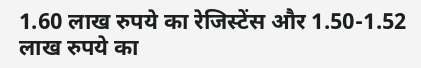1.60 लाख रुपये का रेजिस्टेंस और 1.50-1.52 लाख रुपये का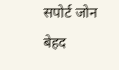सपोर्ट जोन बेहद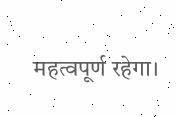महत्वपूर्ण रहेगा।